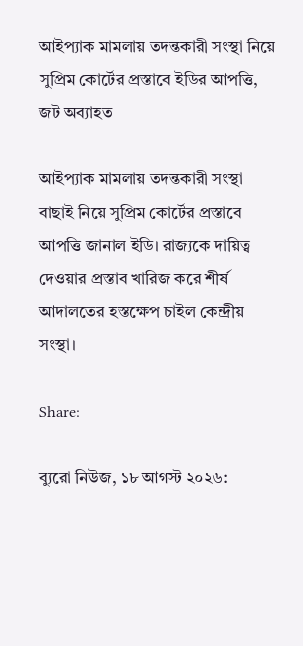আইপ্যাক মামলায় তদন্তকারী সংস্থা নিয়ে সুপ্রিম কোর্টের প্রস্তাবে ইডির আপত্তি, জট অব্যাহত

আইপ্যাক মামলায় তদন্তকারী সংস্থা বাছাই নিয়ে সুপ্রিম কোর্টের প্রস্তাবে আপত্তি জানাল ইডি। রাজ্যকে দায়িত্ব দেওয়ার প্রস্তাব খারিজ করে শীর্ষ আদালতের হস্তক্ষেপ চাইল কেন্দ্রীয় সংস্থা।

Share:

ব্যুরো নিউজ, ১৮ আগস্ট ২০২৬: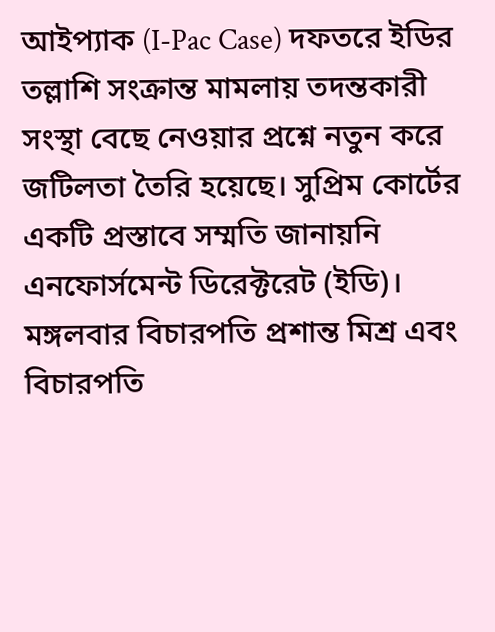আইপ্যাক (I-Pac Case) দফতরে ইডির তল্লাশি সংক্রান্ত মামলায় তদন্তকারী সংস্থা বেছে নেওয়ার প্রশ্নে নতুন করে জটিলতা তৈরি হয়েছে। সুপ্রিম কোর্টের একটি প্রস্তাবে সম্মতি জানায়নি এনফোর্সমেন্ট ডিরেক্টরেট (ইডি)। মঙ্গলবার বিচারপতি প্রশান্ত মিশ্র এবং বিচারপতি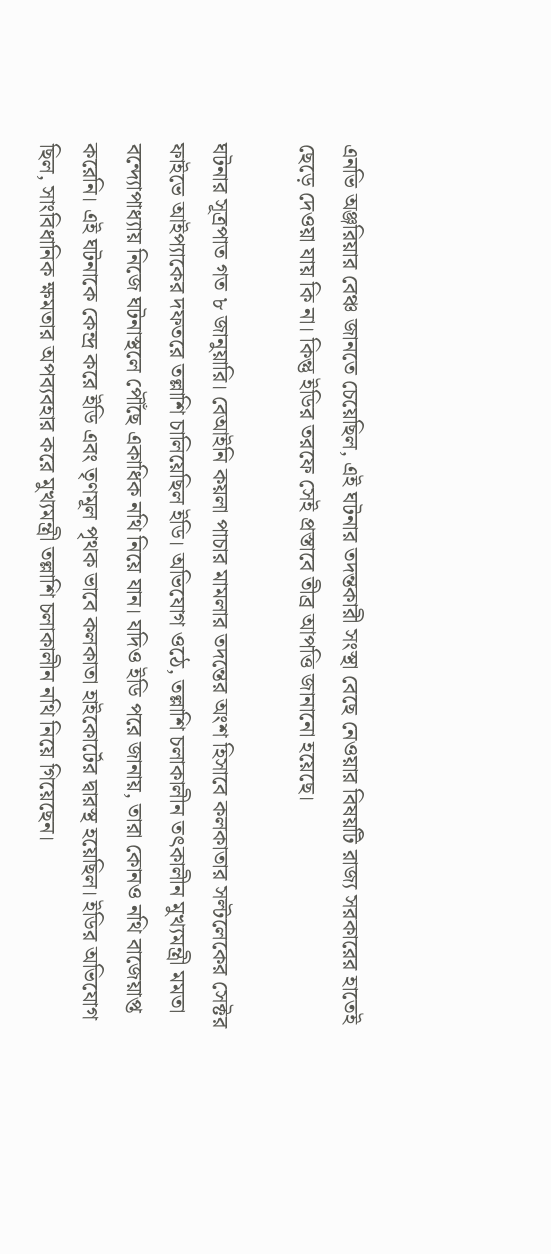এনভি অঞ্জরিয়ার বেঞ্চ জানতে চেয়েছিল, এই ঘটনার তদন্তকারী সংস্থা বেছে নেওয়ার বিষয়টি রাজ্য সরকারের হাতেই ছেড়ে দেওয়া যায় কি না। কিন্তু ইডির তরফে সেই প্রস্তাবে তীব্র আপত্তি জানানো হয়েছে।

ঘটনার সূত্রপাত গত ৮ জানুয়ারি। বেআইনি কয়লা পাচার মামলার তদন্তের অংশ হিসাবে কলকাতার সল্টলেকের সেক্টর ফাইভে আইপ্যাকের দফতরে তল্লাশি চালিয়েছিল ইডি। অভিযোগ ওঠে, তল্লাশি চলাকালীন তৎকালীন মুখ্যমন্ত্রী মমতা বন্দ্যোপাধ্যায় নিজে ঘটনাস্থলে পৌঁছে একাধিক নথি নিয়ে যান। যদিও ইডি পরে জানায়, তারা কোনও নথি বাজেয়াপ্ত করেনি। এই ঘটনাকে কেন্দ্র করে ইডি এবং তৃণমূল পৃথক ভাবে কলকাতা হাইকোর্টের দ্বারস্থ হয়েছিল। ইডির অভিযোগ ছিল, সাংবিধানিক ক্ষমতার অপব্যবহার করে মুখ্যমন্ত্রী তল্লাশি চলাকালীন নথি নিয়ে গিয়েছেন।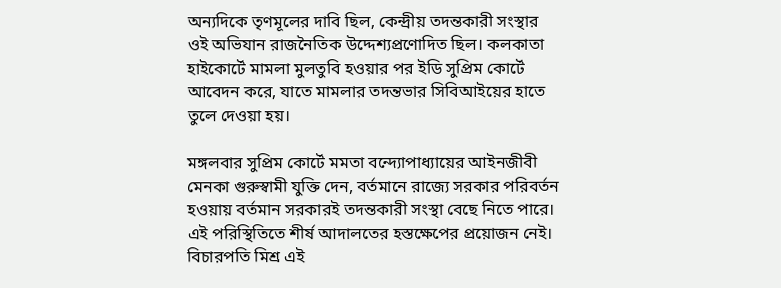অন্যদিকে তৃণমূলের দাবি ছিল, কেন্দ্রীয় তদন্তকারী সংস্থার ওই অভিযান রাজনৈতিক উদ্দেশ্যপ্রণোদিত ছিল। কলকাতা হাইকোর্টে মামলা মুলতুবি হওয়ার পর ইডি সুপ্রিম কোর্টে আবেদন করে, যাতে মামলার তদন্তভার সিবিআইয়ের হাতে তুলে দেওয়া হয়।

মঙ্গলবার সুপ্রিম কোর্টে মমতা বন্দ্যোপাধ্যায়ের আইনজীবী মেনকা গুরুস্বামী যুক্তি দেন, বর্তমানে রাজ্যে সরকার পরিবর্তন হওয়ায় বর্তমান সরকারই তদন্তকারী সংস্থা বেছে নিতে পারে। এই পরিস্থিতিতে শীর্ষ আদালতের হস্তক্ষেপের প্রয়োজন নেই। বিচারপতি মিশ্র এই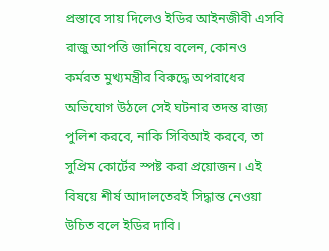প্রস্তাবে সায় দিলেও ইডির আইনজীবী এসবি রাজু আপত্তি জানিয়ে বলেন, কোনও কর্মরত মুখ্যমন্ত্রীর বিরুদ্ধে অপরাধের অভিযোগ উঠলে সেই ঘটনার তদন্ত রাজ্য পুলিশ করবে, নাকি সিবিআই করবে, তা সুপ্রিম কোর্টের স্পষ্ট করা প্রয়োজন। এই বিষয়ে শীর্ষ আদালতেরই সিদ্ধান্ত নেওয়া উচিত বলে ইডির দাবি।